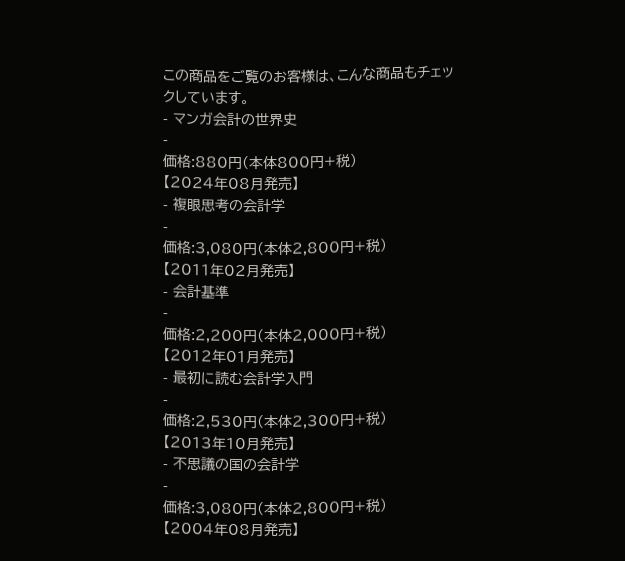この商品をご覧のお客様は、こんな商品もチェックしています。
- マンガ会計の世界史
-
価格:880円(本体800円+税)
【2024年08月発売】
- 複眼思考の会計学
-
価格:3,080円(本体2,800円+税)
【2011年02月発売】
- 会計基準
-
価格:2,200円(本体2,000円+税)
【2012年01月発売】
- 最初に読む会計学入門
-
価格:2,530円(本体2,300円+税)
【2013年10月発売】
- 不思議の国の会計学
-
価格:3,080円(本体2,800円+税)
【2004年08月発売】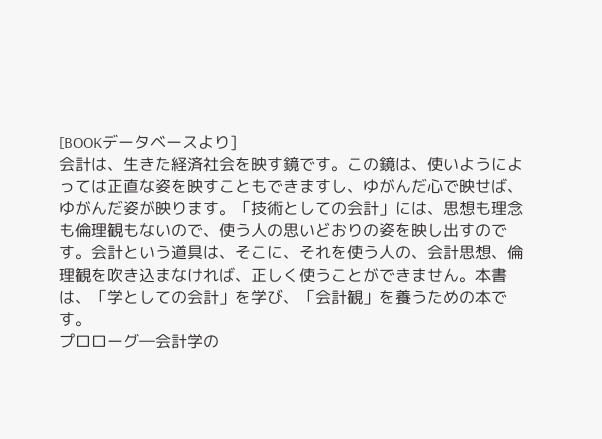[BOOKデータベースより]
会計は、生きた経済社会を映す鏡です。この鏡は、使いようによっては正直な姿を映すこともできますし、ゆがんだ心で映せば、ゆがんだ姿が映ります。「技術としての会計」には、思想も理念も倫理観もないので、使う人の思いどおりの姿を映し出すのです。会計という道具は、そこに、それを使う人の、会計思想、倫理観を吹き込まなければ、正しく使うことができません。本書は、「学としての会計」を学び、「会計観」を養うための本です。
プロローグ―会計学の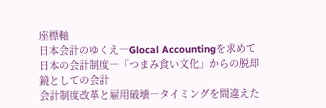座標軸
日本会計のゆくえ―Glocal Accountingを求めて
日本の会計制度―「つまみ食い文化」からの脱却
鏡としての会計
会計制度改革と雇用破壊―タイミングを間違えた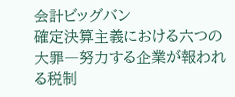会計ビッグバン
確定決算主義における六つの大罪―努力する企業が報われる税制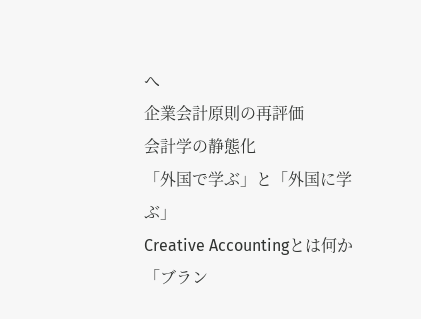へ
企業会計原則の再評価
会計学の静態化
「外国で学ぶ」と「外国に学ぶ」
Creative Accountingとは何か
「ブラン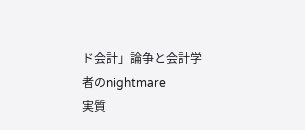ド会計」論争と会計学者のnightmare
実質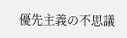優先主義の不思議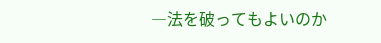―法を破ってもよいのか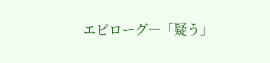エピローグ―「疑う」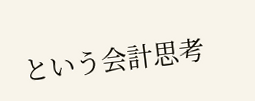という会計思考